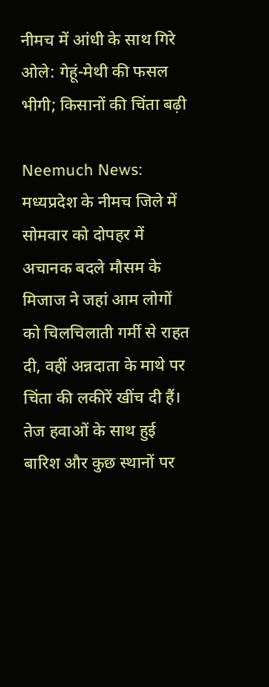नीमच में आंधी के साथ गिरे ओले: गेहूं-मेथी की फसल भीगी; किसानों की चिंता बढ़ी

Neemuch News: मध्यप्रदेश के नीमच जिले में सोमवार को दोपहर में अचानक बदले मौसम के मिजाज ने जहां आम लोगों को चिलचिलाती गर्मी से राहत दी, वहीं अन्नदाता के माथे पर चिंता की लकीरें खींच दी हैं। तेज हवाओं के साथ हुई बारिश और कुछ स्थानों पर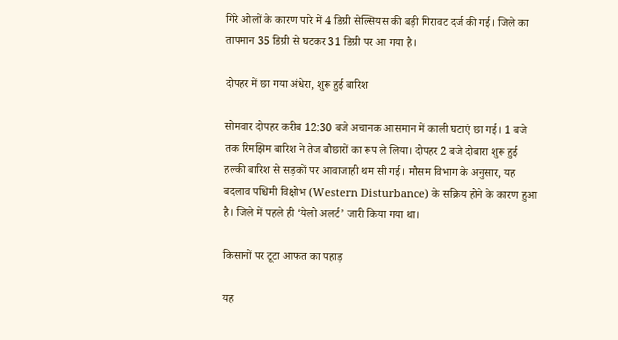गिरे ओलों के कारण पारे में 4 डिग्री सेल्सियस की बड़ी गिरावट दर्ज की गई। जिले का तापमान 35 डिग्री से घटकर 31 डिग्री पर आ गया है।

दोपहर में छा गया अंधेरा, शुरू हुई बारिश

सोमवार दोपहर करीब 12:30 बजे अचानक आसमान में काली घटाएं छा गई। 1 बजे तक रिमझिम बारिश ने तेज बौछारों का रूप ले लिया। दोपहर 2 बजे दोबारा शुरू हुई हल्की बारिश से सड़कों पर आवाजाही थम सी गई। मौसम विभाग के अनुसार, यह बदलाव पश्चिमी विक्षोभ (Western Disturbance) के सक्रिय होने के कारण हुआ है। जिले में पहले ही ‘येलो अलर्ट’ जारी किया गया था।

किसानों पर टूटा आफत का पहाड़

यह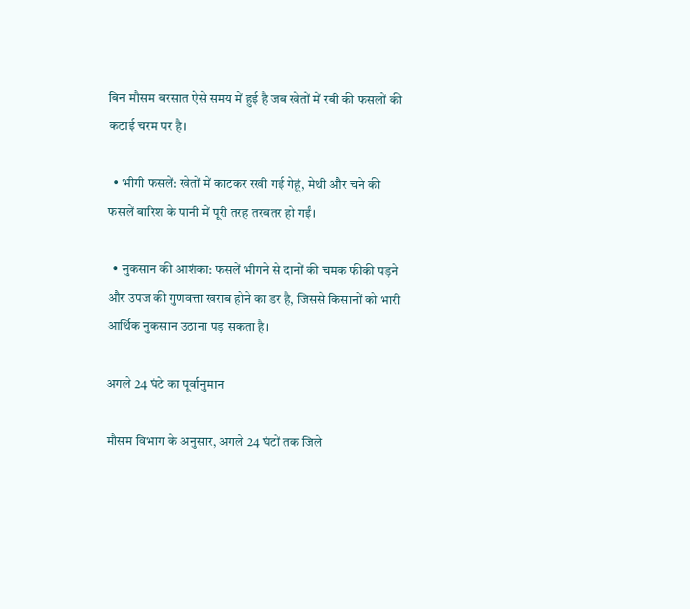बिन मौसम बरसात ऐसे समय में हुई है जब खेतों में रबी की फसलों की कटाई चरम पर है।

  • भीगी फसलें: खेतों में काटकर रखी गई गेहूं, मेथी और चने की फसलें बारिश के पानी में पूरी तरह तरबतर हो गईं।

  • नुकसान की आशंका: फसलें भीगने से दानों की चमक फीकी पड़ने और उपज की गुणवत्ता खराब होने का डर है, जिससे किसानों को भारी आर्थिक नुकसान उठाना पड़ सकता है।

अगले 24 घंटे का पूर्वानुमान

मौसम विभाग के अनुसार, अगले 24 घंटों तक जिले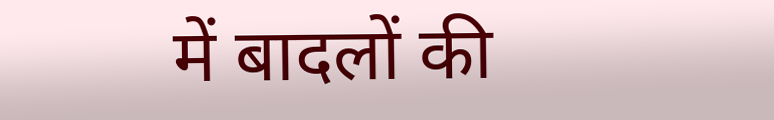में बादलों की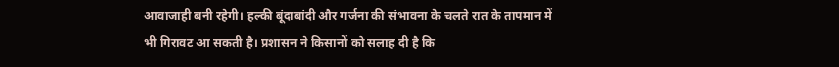आवाजाही बनी रहेगी। हल्की बूंदाबांदी और गर्जना की संभावना के चलते रात के तापमान में भी गिरावट आ सकती है। प्रशासन ने किसानों को सलाह दी है कि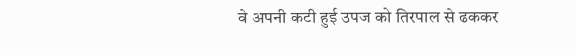वे अपनी कटी हुई उपज को तिरपाल से ढककर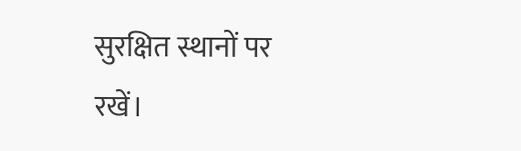सुरक्षित स्थानों पर रखें।